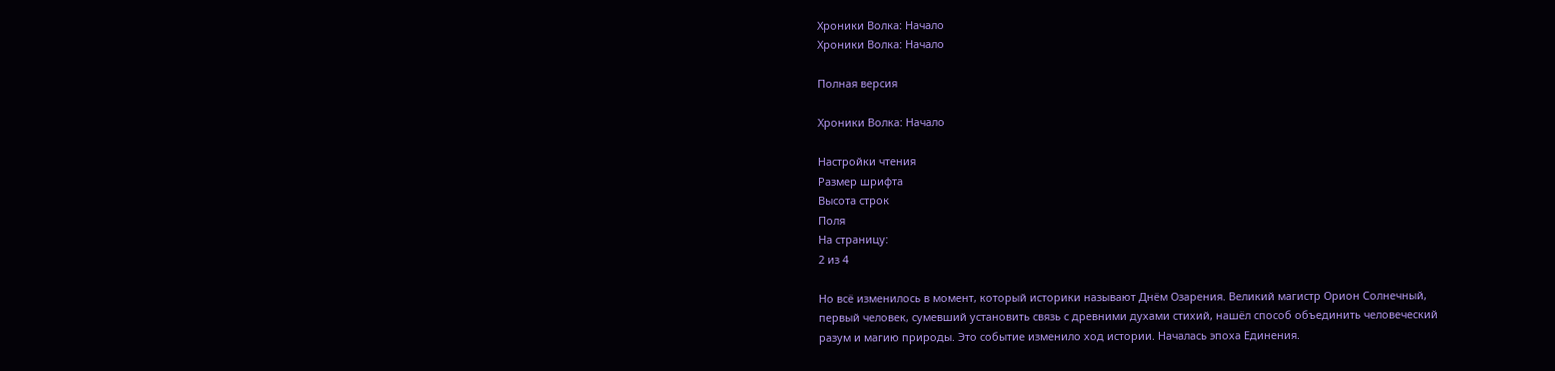Хроники Волка: Начало
Хроники Волка: Начало

Полная версия

Хроники Волка: Начало

Настройки чтения
Размер шрифта
Высота строк
Поля
На страницу:
2 из 4

Но всё изменилось в момент, который историки называют Днём Озарения. Великий магистр Орион Солнечный, первый человек, сумевший установить связь с древними духами стихий, нашёл способ объединить человеческий разум и магию природы. Это событие изменило ход истории. Началась эпоха Единения.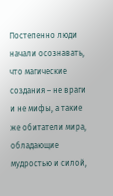Постепенно люди начали осознавать, что магические создания – не враги и не мифы, а такие же обитатели мира, обладающие мудростью и силой,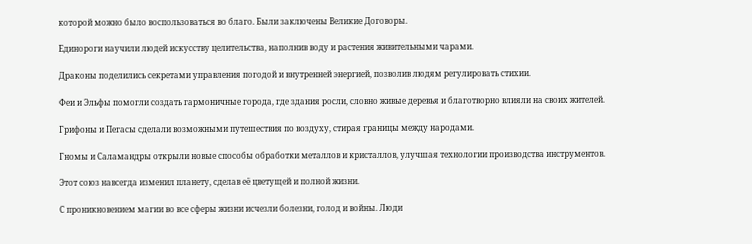которой можно было воспользоваться во благо. Были заключены Великие Договоры.

Единороги научили людей искусству целительства, наполнив воду и растения живительными чарами.

Драконы поделились секретами управления погодой и внутренней энергией, позволив людям регулировать стихии.

Феи и Эльфы помогли создать гармоничные города, где здания росли, словно живые деревья и благотворно влияли на своих жителей.

Грифоны и Пегасы сделали возможными путешествия по воздуху, стирая границы между народами.

Гномы и Саламандры открыли новые способы обработки металлов и кристаллов, улучшая технологии производства инструментов.

Этот союз навсегда изменил планету, сделав её цветущей и полной жизни.

С проникновением магии во все сферы жизни исчезли болезни, голод и войны. Люди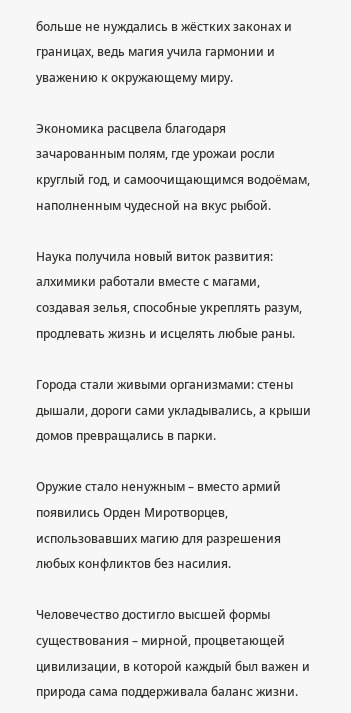больше не нуждались в жёстких законах и границах, ведь магия учила гармонии и уважению к окружающему миру.

Экономика расцвела благодаря зачарованным полям, где урожаи росли круглый год, и самоочищающимся водоёмам, наполненным чудесной на вкус рыбой.

Наука получила новый виток развития: алхимики работали вместе с магами, создавая зелья, способные укреплять разум, продлевать жизнь и исцелять любые раны.

Города стали живыми организмами: стены дышали, дороги сами укладывались, а крыши домов превращались в парки.

Оружие стало ненужным – вместо армий появились Орден Миротворцев, использовавших магию для разрешения любых конфликтов без насилия.

Человечество достигло высшей формы существования – мирной, процветающей цивилизации, в которой каждый был важен и природа сама поддерживала баланс жизни.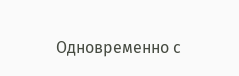Одновременно с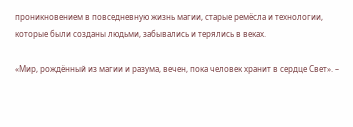проникновением в повседневную жизнь магии, старые ремёсла и технологии, которые были созданы людьми, забывались и терялись в веках.

«Мир, рождённый из магии и разума, вечен, пока человек хранит в сердце Свет». –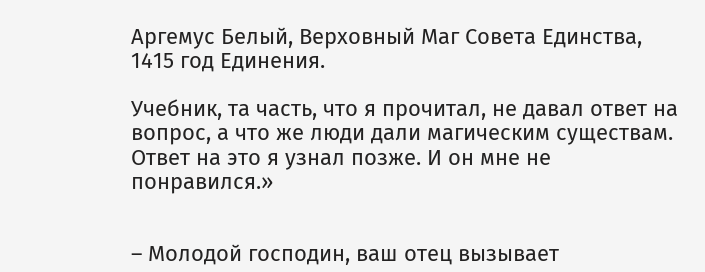Аргемус Белый, Верховный Маг Совета Единства, 1415 год Единения.

Учебник, та часть, что я прочитал, не давал ответ на вопрос, а что же люди дали магическим существам. Ответ на это я узнал позже. И он мне не понравился.»


– Молодой господин, ваш отец вызывает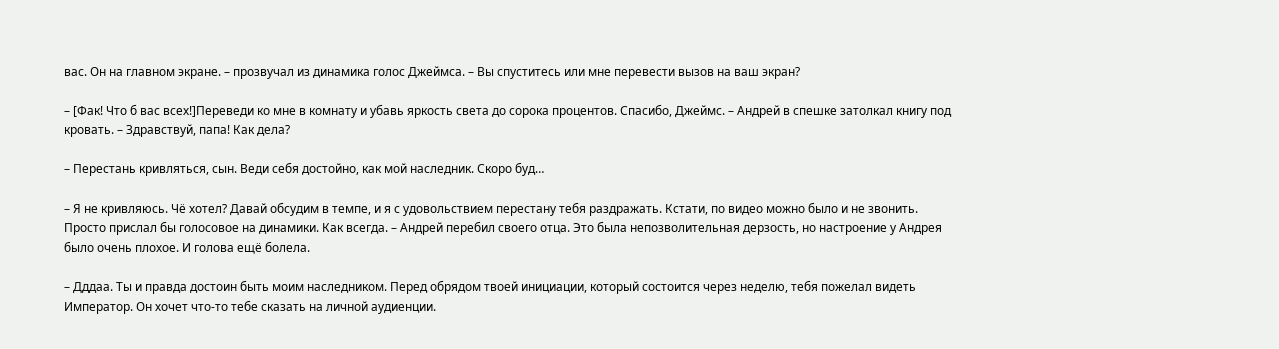вас. Он на главном экране. – прозвучал из динамика голос Джеймса. – Вы спуститесь или мне перевести вызов на ваш экран?

– [Фак! Что б вас всех!]Переведи ко мне в комнату и убавь яркость света до сорока процентов. Спасибо, Джеймс. – Андрей в спешке затолкал книгу под кровать. – Здравствуй, папа! Как дела?

– Перестань кривляться, сын. Веди себя достойно, как мой наследник. Скоро буд…

– Я не кривляюсь. Чё хотел? Давай обсудим в темпе, и я с удовольствием перестану тебя раздражать. Кстати, по видео можно было и не звонить. Просто прислал бы голосовое на динамики. Как всегда. – Андрей перебил своего отца. Это была непозволительная дерзость, но настроение у Андрея было очень плохое. И голова ещё болела.

– Дддаа. Ты и правда достоин быть моим наследником. Перед обрядом твоей инициации, который состоится через неделю, тебя пожелал видеть Император. Он хочет что-то тебе сказать на личной аудиенции.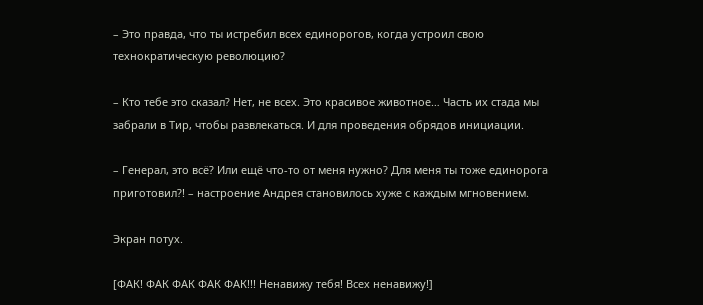– Это правда, что ты истребил всех единорогов, когда устроил свою технократическую революцию?

– Кто тебе это сказал? Нет, не всех. Это красивое животное… Часть их стада мы забрали в Тир, чтобы развлекаться. И для проведения обрядов инициации.

– Генерал, это всё? Или ещё что-то от меня нужно? Для меня ты тоже единорога приготовил?! – настроение Андрея становилось хуже с каждым мгновением.

Экран потух.

[ФАК! ФАК ФАК ФАК ФАК!!! Ненавижу тебя! Всех ненавижу!]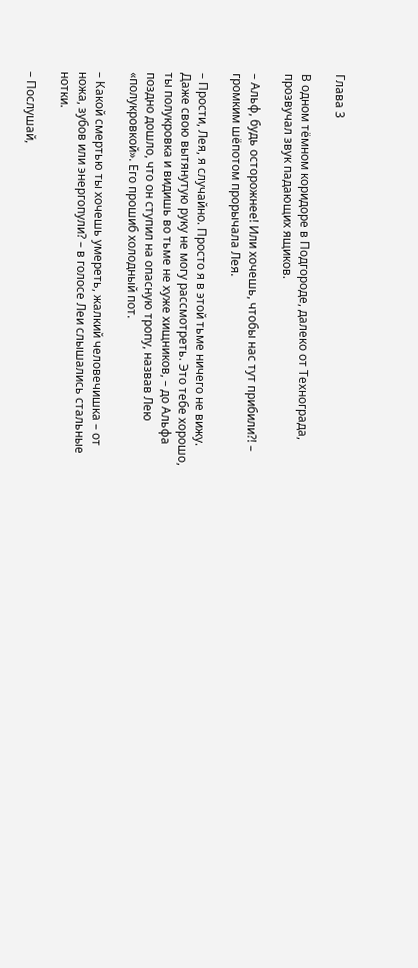Глава 3

В одном тёмном коридоре в Подгороде, далеко от Технограда, прозвучал звук падающих ящиков.

– Альф, будь осторожнее! Или хочешь, чтобы нас тут прибили?! – громким шёпотом прорычала Лея.

– Прости, Лея, я случайно. Просто я в этой тьме ничего не вижу. Даже свою вытянутую руку не могу рассмотреть. Это тебе хорошо, ты полукровка и видишь во тьме не хуже хищников, – до Альфа поздно дошло, что он ступил на опасную тропу, назвав Лею «полукровкой». Его прошиб холодный пот.

– Какой смертью ты хочешь умереть, жалкий человечишка – от ножа, зубов или энергопули? – в голосе Леи слышались стальные нотки.

– Послушай,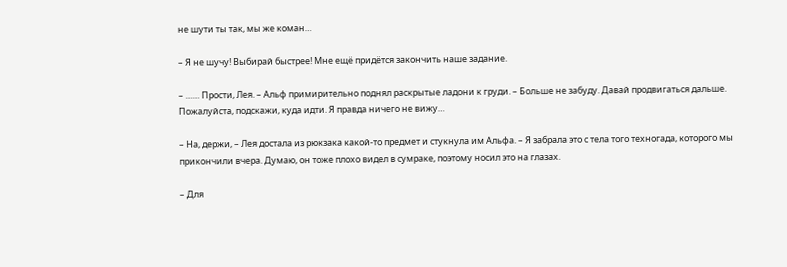не шути ты так, мы же коман…

– Я не шучу! Выбирай быстрее! Мне ещё придётся закончить наше задание.

– …… Прости, Лея. – Альф примирительно поднял раскрытые ладони к груди. – Больше не забуду. Давай продвигаться дальше. Пожалуйста, подскажи, куда идти. Я правда ничего не вижу…

– На, держи, – Лея достала из рюкзака какой-то предмет и стукнула им Альфа. – Я забрала это с тела того техногада, которого мы прикончили вчера. Думаю, он тоже плохо видел в сумраке, поэтому носил это на глазах.

– Для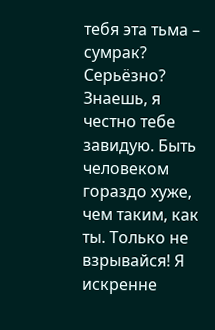тебя эта тьма – сумрак? Серьёзно? Знаешь, я честно тебе завидую. Быть человеком гораздо хуже, чем таким, как ты. Только не взрывайся! Я искренне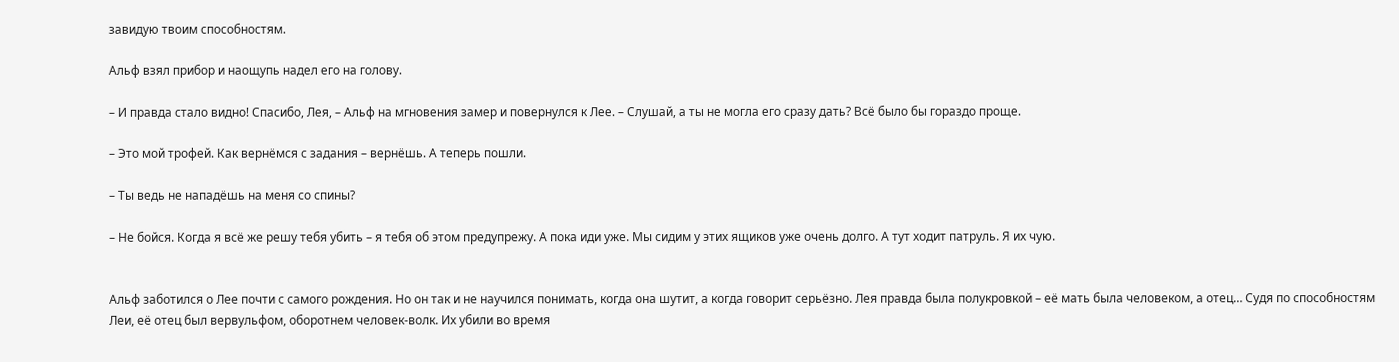завидую твоим способностям.

Альф взял прибор и наощупь надел его на голову.

– И правда стало видно! Спасибо, Лея, – Альф на мгновения замер и повернулся к Лее. – Слушай, а ты не могла его сразу дать? Всё было бы гораздо проще.

– Это мой трофей. Как вернёмся с задания – вернёшь. А теперь пошли.

– Ты ведь не нападёшь на меня со спины?

– Не бойся. Когда я всё же решу тебя убить – я тебя об этом предупрежу. А пока иди уже. Мы сидим у этих ящиков уже очень долго. А тут ходит патруль. Я их чую.


Альф заботился о Лее почти с самого рождения. Но он так и не научился понимать, когда она шутит, а когда говорит серьёзно. Лея правда была полукровкой – её мать была человеком, а отец… Судя по способностям Леи, её отец был вервульфом, оборотнем человек-волк. Их убили во время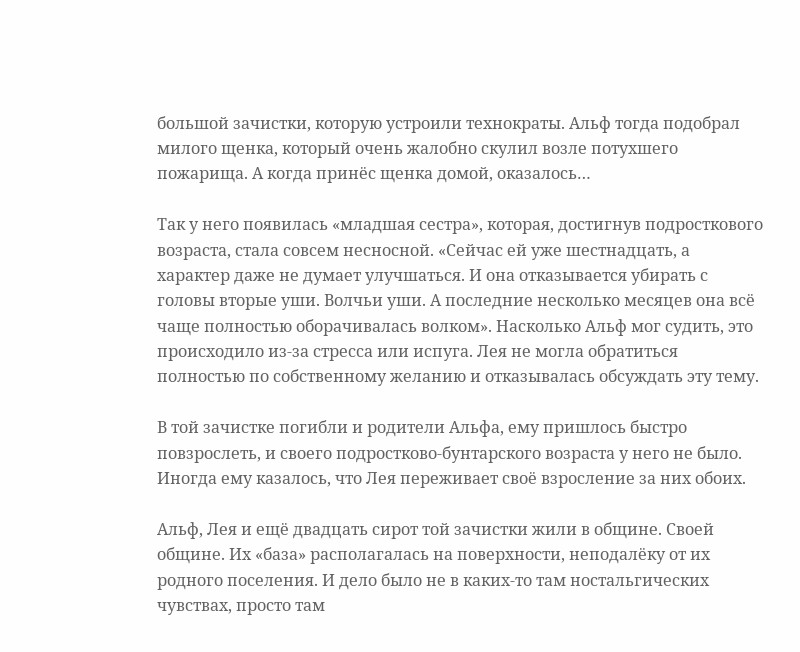большой зачистки, которую устроили технократы. Альф тогда подобрал милого щенка, который очень жалобно скулил возле потухшего пожарища. А когда принёс щенка домой, оказалось…

Так у него появилась «младшая сестра», которая, достигнув подросткового возраста, стала совсем несносной. «Сейчас ей уже шестнадцать, а характер даже не думает улучшаться. И она отказывается убирать с головы вторые уши. Волчьи уши. А последние несколько месяцев она всё чаще полностью оборачивалась волком». Насколько Альф мог судить, это происходило из-за стресса или испуга. Лея не могла обратиться полностью по собственному желанию и отказывалась обсуждать эту тему.

В той зачистке погибли и родители Альфа, ему пришлось быстро повзрослеть, и своего подростково-бунтарского возраста у него не было. Иногда ему казалось, что Лея переживает своё взросление за них обоих.

Альф, Лея и ещё двадцать сирот той зачистки жили в общине. Своей общине. Их «база» располагалась на поверхности, неподалёку от их родного поселения. И дело было не в каких-то там ностальгических чувствах, просто там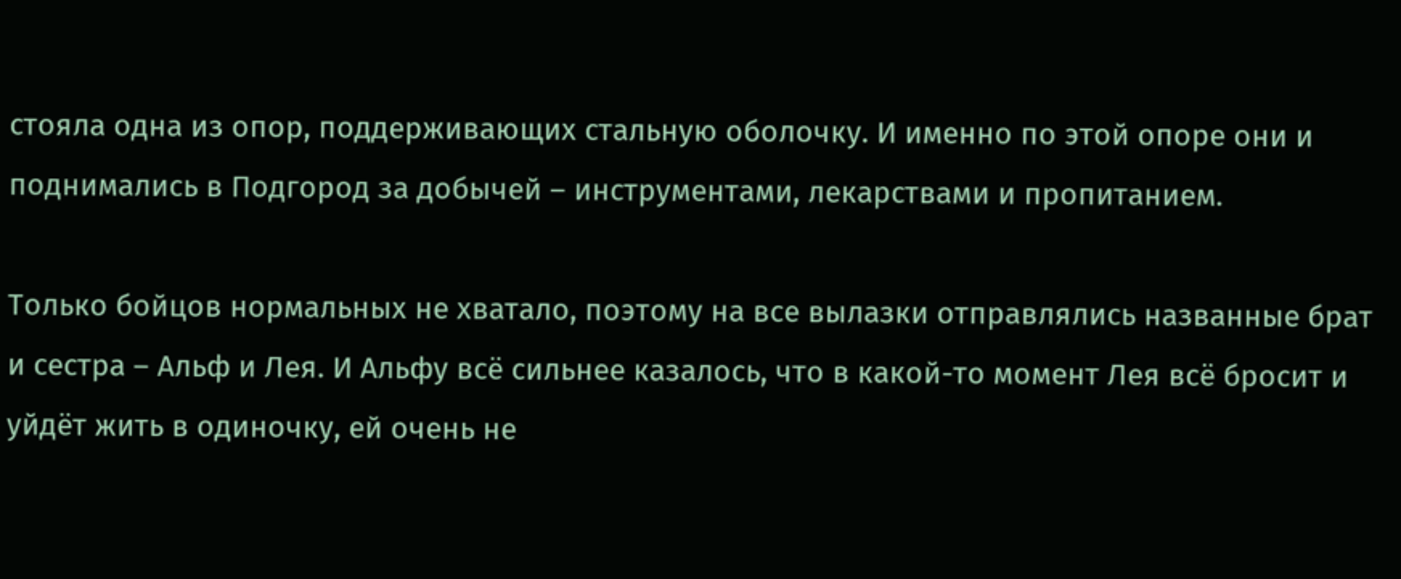стояла одна из опор, поддерживающих стальную оболочку. И именно по этой опоре они и поднимались в Подгород за добычей – инструментами, лекарствами и пропитанием.

Только бойцов нормальных не хватало, поэтому на все вылазки отправлялись названные брат и сестра – Альф и Лея. И Альфу всё сильнее казалось, что в какой-то момент Лея всё бросит и уйдёт жить в одиночку, ей очень не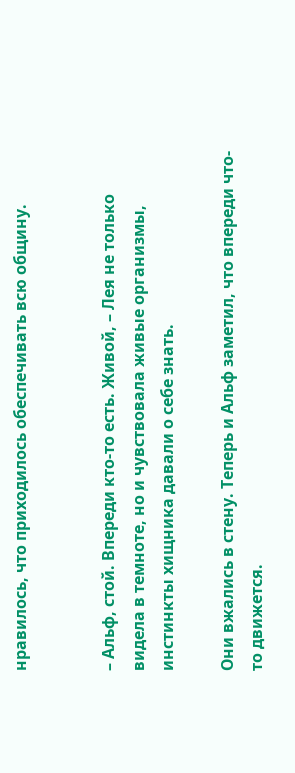нравилось, что приходилось обеспечивать всю общину.


– Альф, стой. Впереди кто-то есть. Живой, – Лея не только видела в темноте, но и чувствовала живые организмы, инстинкты хищника давали о себе знать.

Они вжались в стену. Теперь и Альф заметил, что впереди что-то движется.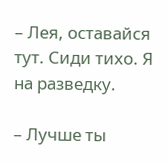– Лея, оставайся тут. Сиди тихо. Я на разведку.

– Лучше ты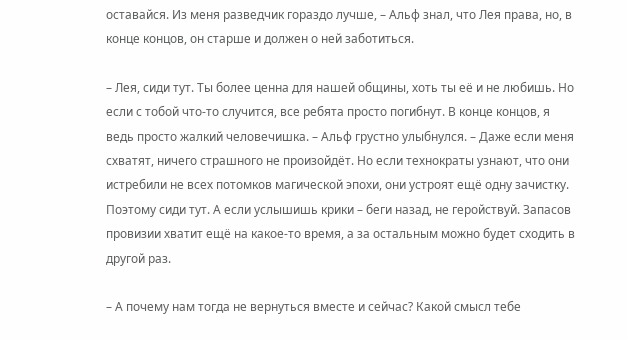оставайся. Из меня разведчик гораздо лучше, – Альф знал, что Лея права, но, в конце концов, он старше и должен о ней заботиться.

– Лея, сиди тут. Ты более ценна для нашей общины, хоть ты её и не любишь. Но если с тобой что-то случится, все ребята просто погибнут. В конце концов, я ведь просто жалкий человечишка. – Альф грустно улыбнулся. – Даже если меня схватят, ничего страшного не произойдёт. Но если технократы узнают, что они истребили не всех потомков магической эпохи, они устроят ещё одну зачистку. Поэтому сиди тут. А если услышишь крики – беги назад, не геройствуй. Запасов провизии хватит ещё на какое-то время, а за остальным можно будет сходить в другой раз.

– А почему нам тогда не вернуться вместе и сейчас? Какой смысл тебе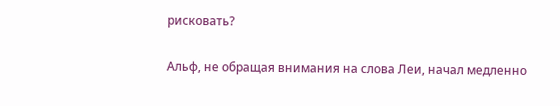рисковать?

Альф, не обращая внимания на слова Леи, начал медленно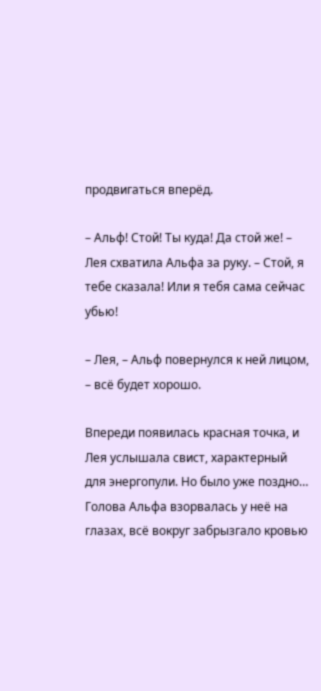продвигаться вперёд.

– Альф! Стой! Ты куда! Да стой же! – Лея схватила Альфа за руку. – Стой, я тебе сказала! Или я тебя сама сейчас убью!

– Лея, – Альф повернулся к ней лицом, – всё будет хорошо.

Впереди появилась красная точка, и Лея услышала свист, характерный для энергопули. Но было уже поздно… Голова Альфа взорвалась у неё на глазах, всё вокруг забрызгало кровью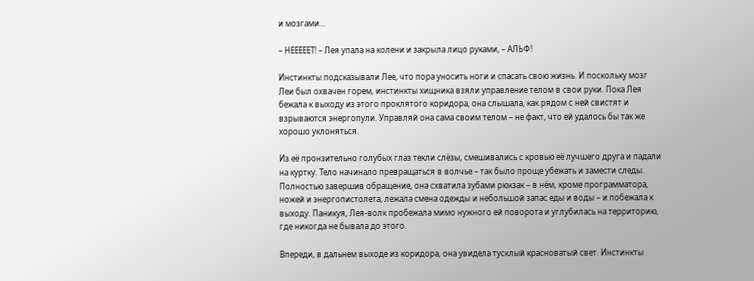и мозгами…

– НЕЕЕЕЕТ! – Лея упала на колени и закрыла лицо руками, – АЛЬФ!

Инстинкты подсказывали Лее, что пора уносить ноги и спасать свою жизнь. И поскольку мозг Леи был охвачен горем, инстинкты хищника взяли управление телом в свои руки. Пока Лея бежала к выходу из этого проклятого коридора, она слышала, как рядом с ней свистят и взрываются энергопули. Управляй она сама своим телом – не факт, что ей удалось бы так же хорошо уклоняться.

Из её пронзительно голубых глаз текли слёзы, смешивались с кровью её лучшего друга и падали на куртку. Тело начинало превращаться в волчье – так было проще убежать и замести следы. Полностью завершив обращение, она схватила зубами рюкзак – в нём, кроме программатора, ножей и энергопистолета, лежала смена одежды и небольшой запас еды и воды – и побежала к выходу. Паникуя, Лея-волк пробежала мимо нужного ей поворота и углубилась на территорию, где никогда не бывала до этого.

Впереди, в дальнем выходе из коридора, она увидела тусклый красноватый свет. Инстинкты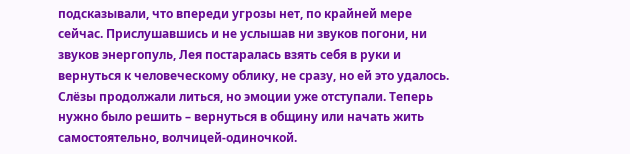подсказывали, что впереди угрозы нет, по крайней мере сейчас. Прислушавшись и не услышав ни звуков погони, ни звуков энергопуль, Лея постаралась взять себя в руки и вернуться к человеческому облику, не сразу, но ей это удалось. Слёзы продолжали литься, но эмоции уже отступали. Теперь нужно было решить – вернуться в общину или начать жить самостоятельно, волчицей-одиночкой.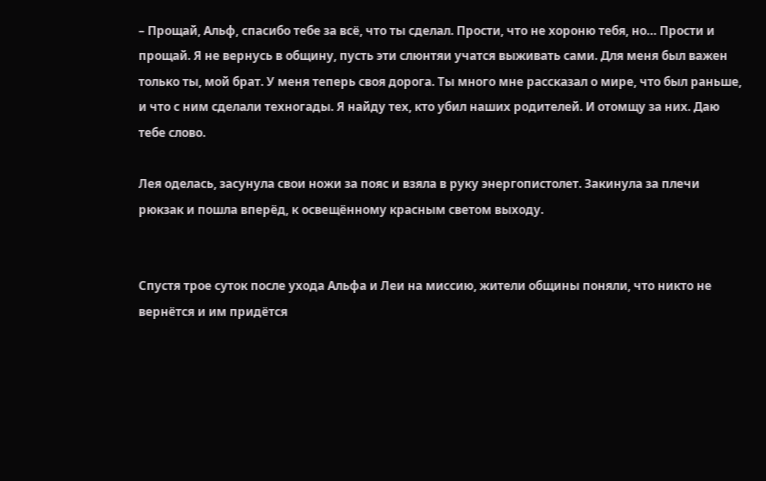– Прощай, Альф, спасибо тебе за всё, что ты сделал. Прости, что не хороню тебя, но… Прости и прощай. Я не вернусь в общину, пусть эти слюнтяи учатся выживать сами. Для меня был важен только ты, мой брат. У меня теперь своя дорога. Ты много мне рассказал о мире, что был раньше, и что с ним сделали техногады. Я найду тех, кто убил наших родителей. И отомщу за них. Даю тебе слово.

Лея оделась, засунула свои ножи за пояс и взяла в руку энергопистолет. Закинула за плечи рюкзак и пошла вперёд, к освещённому красным светом выходу.


Спустя трое суток после ухода Альфа и Леи на миссию, жители общины поняли, что никто не вернётся и им придётся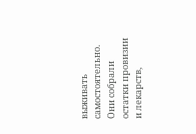выживать самостоятельно. Они собрали остатки провизии и лекарств,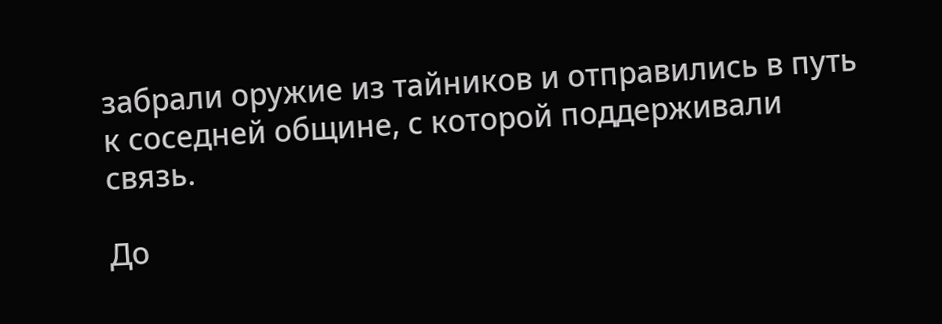забрали оружие из тайников и отправились в путь к соседней общине, с которой поддерживали связь.

До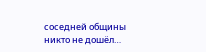соседней общины никто не дошёл…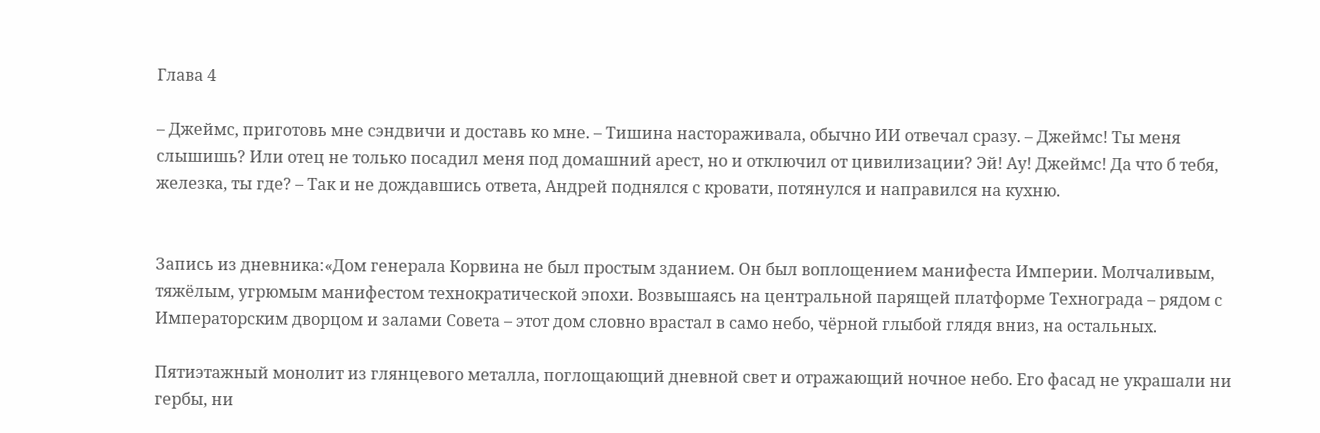Глава 4

– Джеймс, приготовь мне сэндвичи и доставь ко мне. – Тишина настораживала, обычно ИИ отвечал сразу. – Джеймс! Ты меня слышишь? Или отец не только посадил меня под домашний арест, но и отключил от цивилизации? Эй! Ау! Джеймс! Да что б тебя, железка, ты где? – Так и не дождавшись ответа, Андрей поднялся с кровати, потянулся и направился на кухню.


Запись из дневника:«Дом генерала Корвина не был простым зданием. Он был воплощением манифеста Империи. Молчаливым, тяжёлым, угрюмым манифестом технократической эпохи. Возвышаясь на центральной парящей платформе Технограда – рядом с Императорским дворцом и залами Совета – этот дом словно врастал в само небо, чёрной глыбой глядя вниз, на остальных.

Пятиэтажный монолит из глянцевого металла, поглощающий дневной свет и отражающий ночное небо. Его фасад не украшали ни гербы, ни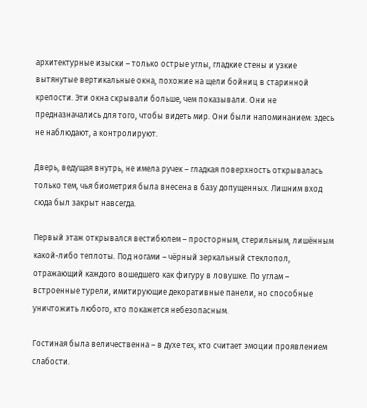архитектурные изыски – только острые углы, гладкие стены и узкие вытянутые вертикальные окна, похожие на щели бойниц в старинной крепости. Эти окна скрывали больше, чем показывали. Они не предназначались для того, чтобы видеть мир. Они были напоминанием: здесь не наблюдают, а контролируют.

Дверь, ведущая внутрь, не имела ручек – гладкая поверхность открывалась только тем, чья биометрия была внесена в базу допущенных. Лишним вход сюда был закрыт навсегда.

Первый этаж открывался вестибюлем – просторным, стерильным, лишённым какой-либо теплоты. Под ногами – чёрный зеркальный стеклопол, отражающий каждого вошедшего как фигуру в ловушке. По углам – встроенные турели, имитирующие декоративные панели, но способные уничтожить любого, кто покажется небезопасным.

Гостиная была величественна – в духе тех, кто считает эмоции проявлением слабости.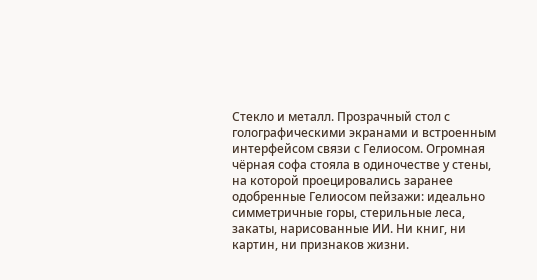Стекло и металл. Прозрачный стол с голографическими экранами и встроенным интерфейсом связи с Гелиосом. Огромная чёрная софа стояла в одиночестве у стены, на которой проецировались заранее одобренные Гелиосом пейзажи: идеально симметричные горы, стерильные леса, закаты, нарисованные ИИ. Ни книг, ни картин, ни признаков жизни.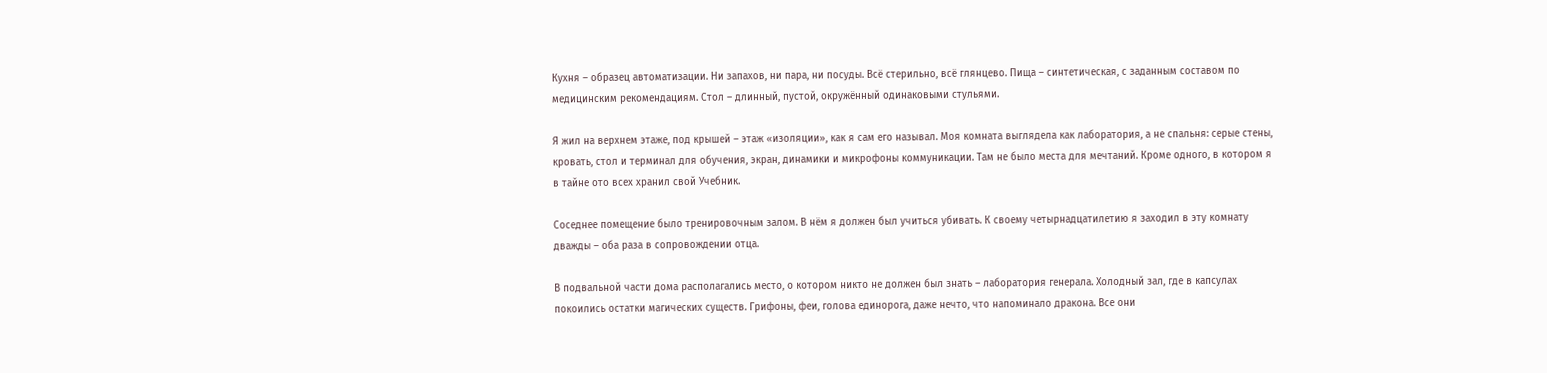Кухня – образец автоматизации. Ни запахов, ни пара, ни посуды. Всё стерильно, всё глянцево. Пища – синтетическая, с заданным составом по медицинским рекомендациям. Стол – длинный, пустой, окружённый одинаковыми стульями.

Я жил на верхнем этаже, под крышей – этаж «изоляции», как я сам его называл. Моя комната выглядела как лаборатория, а не спальня: серые стены, кровать, стол и терминал для обучения, экран, динамики и микрофоны коммуникации. Там не было места для мечтаний. Кроме одного, в котором я в тайне ото всех хранил свой Учебник.

Соседнее помещение было тренировочным залом. В нём я должен был учиться убивать. К своему четырнадцатилетию я заходил в эту комнату дважды – оба раза в сопровождении отца.

В подвальной части дома располагались место, о котором никто не должен был знать – лаборатория генерала. Холодный зал, где в капсулах покоились остатки магических существ. Грифоны, феи, голова единорога, даже нечто, что напоминало дракона. Все они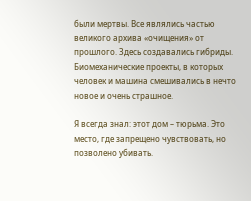были мертвы. Все являлись частью великого архива «очищения» от прошлого. Здесь создавались гибриды. Биомеханические проекты, в которых человек и машина смешивались в нечто новое и очень страшное.

Я всегда знал: этот дом – тюрьма. Это место, где запрещено чувствовать, но позволено убивать.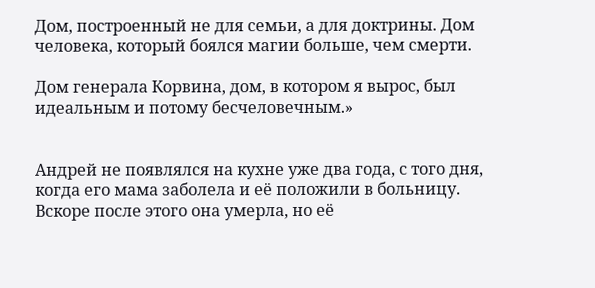Дом, построенный не для семьи, а для доктрины. Дом человека, который боялся магии больше, чем смерти.

Дом генерала Корвина, дом, в котором я вырос, был идеальным и потому бесчеловечным.»


Андрей не появлялся на кухне уже два года, с того дня, когда его мама заболела и её положили в больницу. Вскоре после этого она умерла, но её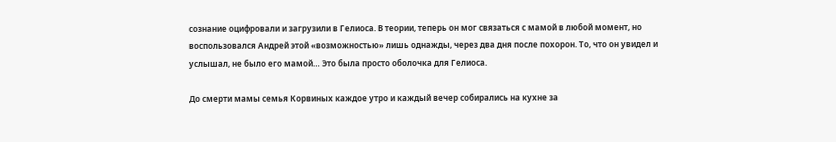сознание оцифровали и загрузили в Гелиоса. В теории, теперь он мог связаться с мамой в любой момент, но воспользовался Андрей этой «возможностью» лишь однажды, через два дня после похорон. То, что он увидел и услышал, не было его мамой… Это была просто оболочка для Гелиоса.

До смерти мамы семья Корвиных каждое утро и каждый вечер собирались на кухне за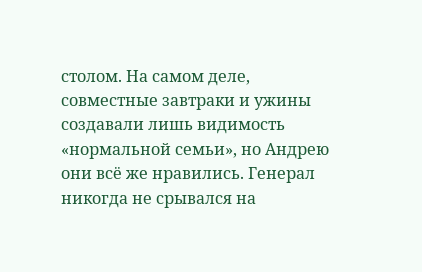столом. На самом деле, совместные завтраки и ужины создавали лишь видимость «нормальной семьи», но Андрею они всё же нравились. Генерал никогда не срывался на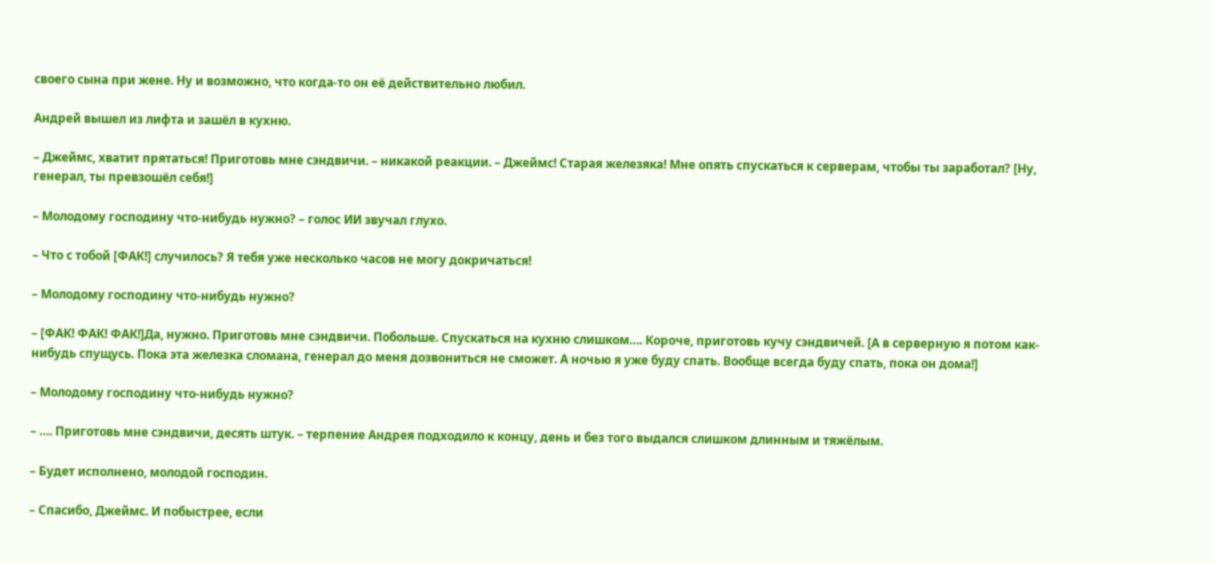своего сына при жене. Ну и возможно, что когда-то он её действительно любил.

Андрей вышел из лифта и зашёл в кухню.

– Джеймс, хватит прятаться! Приготовь мне сэндвичи. – никакой реакции. – Джеймс! Старая железяка! Мне опять спускаться к серверам, чтобы ты заработал? [Ну, генерал, ты превзошёл себя!]

– Молодому господину что-нибудь нужно? – голос ИИ звучал глухо.

– Что с тобой [ФАК!] случилось? Я тебя уже несколько часов не могу докричаться!

– Молодому господину что-нибудь нужно?

– [ФАК! ФАК! ФАК!]Да, нужно. Приготовь мне сэндвичи. Побольше. Спускаться на кухню слишком…. Короче, приготовь кучу сэндвичей. [А в серверную я потом как-нибудь спущусь. Пока эта железка сломана, генерал до меня дозвониться не сможет. А ночью я уже буду спать. Вообще всегда буду спать, пока он дома!]

– Молодому господину что-нибудь нужно?

– …. Приготовь мне сэндвичи, десять штук. – терпение Андрея подходило к концу, день и без того выдался слишком длинным и тяжёлым.

– Будет исполнено, молодой господин.

– Спасибо, Джеймс. И побыстрее, если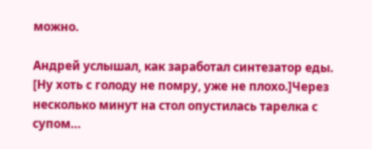можно.

Андрей услышал, как заработал синтезатор еды. [Ну хоть с голоду не помру, уже не плохо.]Через несколько минут на стол опустилась тарелка с супом…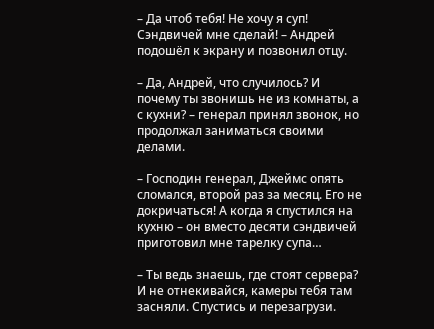– Да чтоб тебя! Не хочу я суп! Сэндвичей мне сделай! – Андрей подошёл к экрану и позвонил отцу.

– Да, Андрей, что случилось? И почему ты звонишь не из комнаты, а с кухни? – генерал принял звонок, но продолжал заниматься своими делами.

– Господин генерал, Джеймс опять сломался, второй раз за месяц. Его не докричаться! А когда я спустился на кухню – он вместо десяти сэндвичей приготовил мне тарелку супа…

– Ты ведь знаешь, где стоят сервера? И не отнекивайся, камеры тебя там засняли. Спустись и перезагрузи.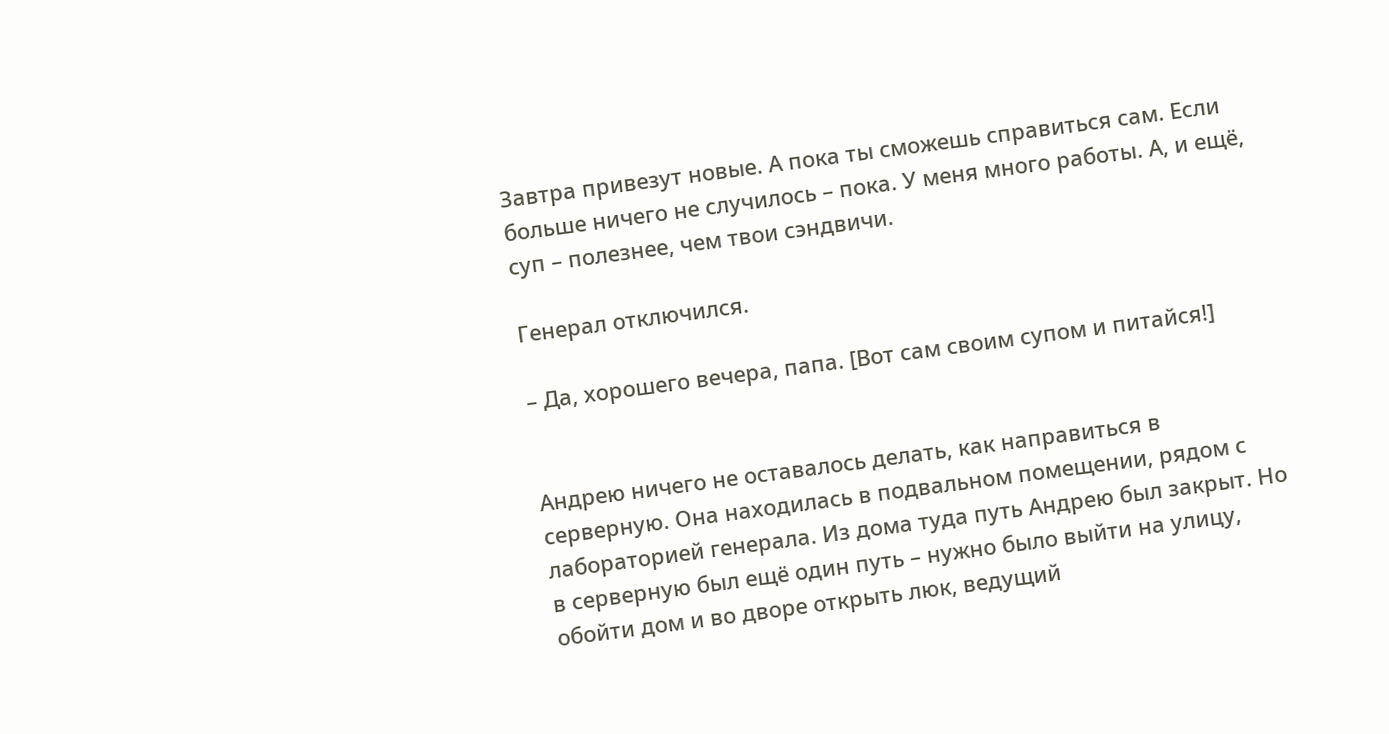Завтра привезут новые. А пока ты сможешь справиться сам. Если больше ничего не случилось – пока. У меня много работы. А, и ещё, суп – полезнее, чем твои сэндвичи.

Генерал отключился.

– Да, хорошего вечера, папа. [Вот сам своим супом и питайся!]


Андрею ничего не оставалось делать, как направиться в серверную. Она находилась в подвальном помещении, рядом с лабораторией генерала. Из дома туда путь Андрею был закрыт. Но в серверную был ещё один путь – нужно было выйти на улицу, обойти дом и во дворе открыть люк, ведущий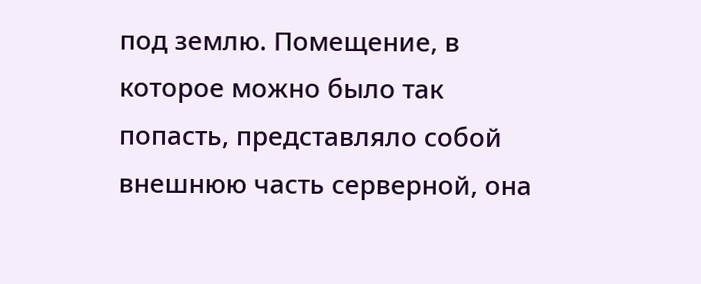под землю. Помещение, в которое можно было так попасть, представляло собой внешнюю часть серверной, она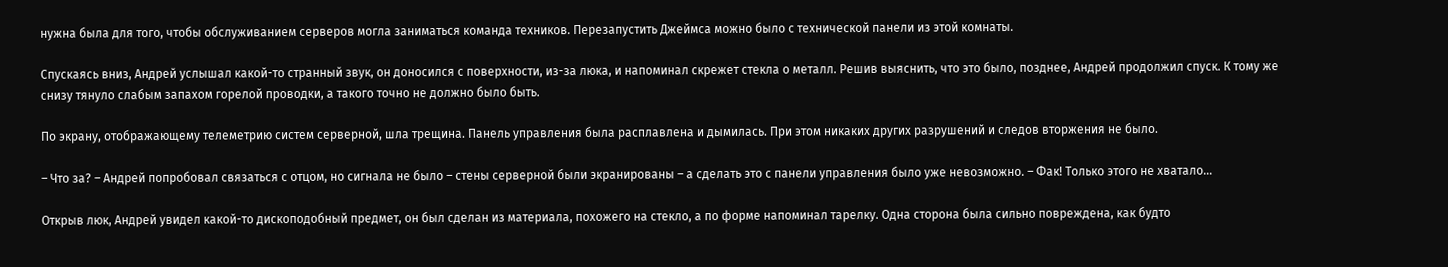нужна была для того, чтобы обслуживанием серверов могла заниматься команда техников. Перезапустить Джеймса можно было с технической панели из этой комнаты.

Спускаясь вниз, Андрей услышал какой-то странный звук, он доносился с поверхности, из-за люка, и напоминал скрежет стекла о металл. Решив выяснить, что это было, позднее, Андрей продолжил спуск. К тому же снизу тянуло слабым запахом горелой проводки, а такого точно не должно было быть.

По экрану, отображающему телеметрию систем серверной, шла трещина. Панель управления была расплавлена и дымилась. При этом никаких других разрушений и следов вторжения не было.

– Что за? – Андрей попробовал связаться с отцом, но сигнала не было – стены серверной были экранированы – а сделать это с панели управления было уже невозможно. – Фак! Только этого не хватало…

Открыв люк, Андрей увидел какой-то дископодобный предмет, он был сделан из материала, похожего на стекло, а по форме напоминал тарелку. Одна сторона была сильно повреждена, как будто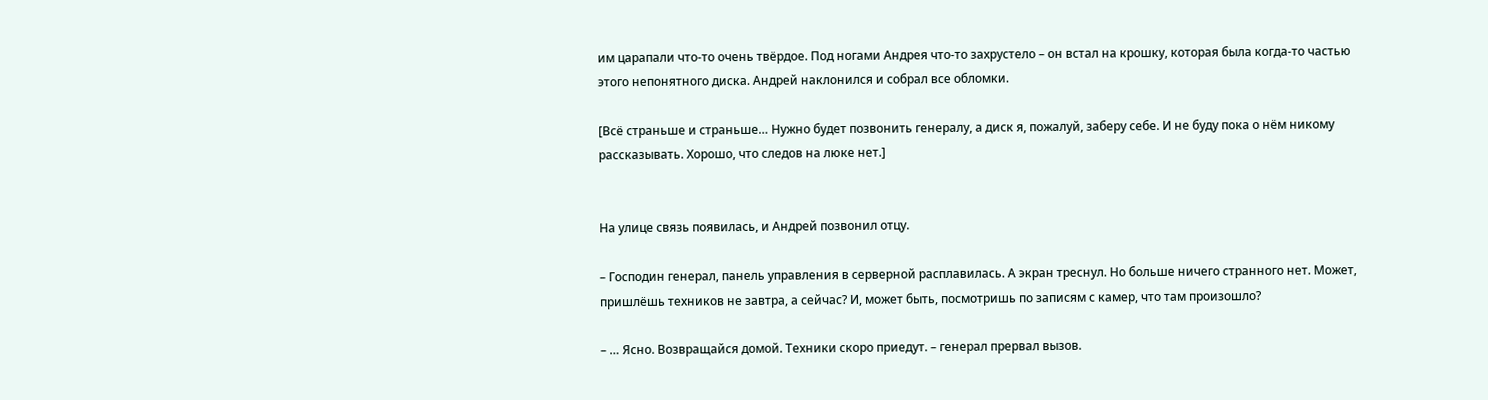им царапали что-то очень твёрдое. Под ногами Андрея что-то захрустело – он встал на крошку, которая была когда-то частью этого непонятного диска. Андрей наклонился и собрал все обломки.

[Всё страньше и страньше… Нужно будет позвонить генералу, а диск я, пожалуй, заберу себе. И не буду пока о нём никому рассказывать. Хорошо, что следов на люке нет.]


На улице связь появилась, и Андрей позвонил отцу.

– Господин генерал, панель управления в серверной расплавилась. А экран треснул. Но больше ничего странного нет. Может, пришлёшь техников не завтра, а сейчас? И, может быть, посмотришь по записям с камер, что там произошло?

– … Ясно. Возвращайся домой. Техники скоро приедут. – генерал прервал вызов.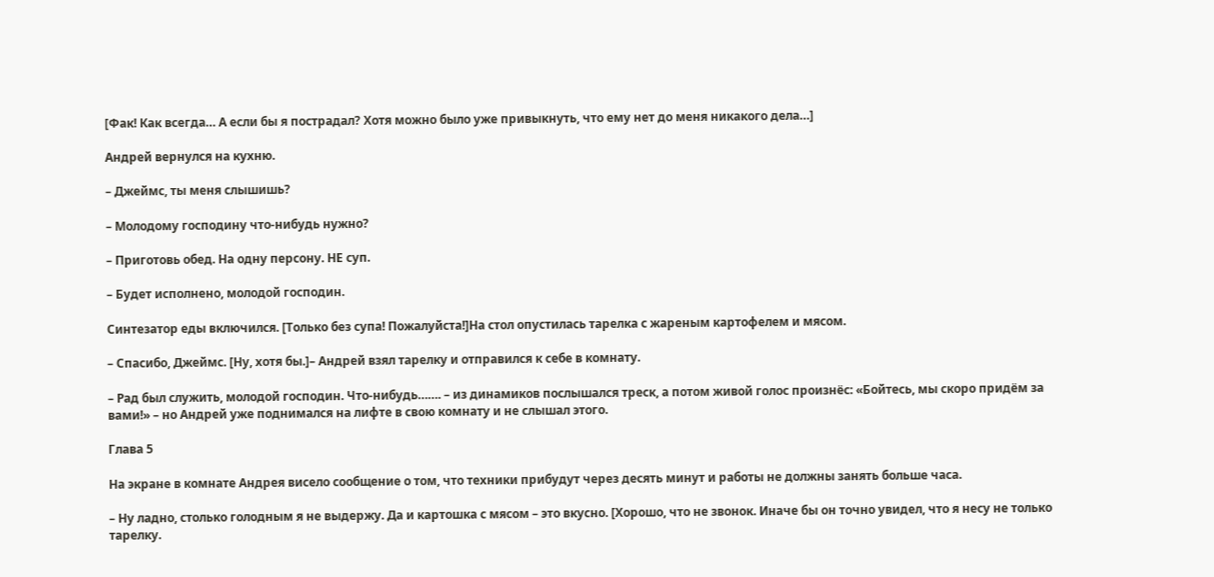[Фак! Как всегда… А если бы я пострадал? Хотя можно было уже привыкнуть, что ему нет до меня никакого дела…]

Андрей вернулся на кухню.

– Джеймс, ты меня слышишь?

– Молодому господину что-нибудь нужно?

– Приготовь обед. На одну персону. НЕ суп.

– Будет исполнено, молодой господин.

Синтезатор еды включился. [Только без супа! Пожалуйста!]На стол опустилась тарелка с жареным картофелем и мясом.

– Спасибо, Джеймс. [Ну, хотя бы.]– Андрей взял тарелку и отправился к себе в комнату.

– Рад был служить, молодой господин. Что-нибудь……. – из динамиков послышался треск, а потом живой голос произнёс: «Бойтесь, мы скоро придём за вами!» – но Андрей уже поднимался на лифте в свою комнату и не слышал этого.

Глава 5

На экране в комнате Андрея висело сообщение о том, что техники прибудут через десять минут и работы не должны занять больше часа.

– Ну ладно, столько голодным я не выдержу. Да и картошка с мясом – это вкусно. [Хорошо, что не звонок. Иначе бы он точно увидел, что я несу не только тарелку.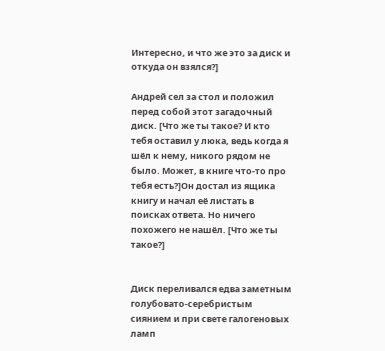Интересно, и что же это за диск и откуда он взялся?]

Андрей сел за стол и положил перед собой этот загадочный диск. [Что же ты такое? И кто тебя оставил у люка, ведь когда я шёл к нему, никого рядом не было. Может, в книге что-то про тебя есть?]Он достал из ящика книгу и начал её листать в поисках ответа. Но ничего похожего не нашёл. [Что же ты такое?]


Диск переливался едва заметным голубовато-серебристым сиянием и при свете галогеновых ламп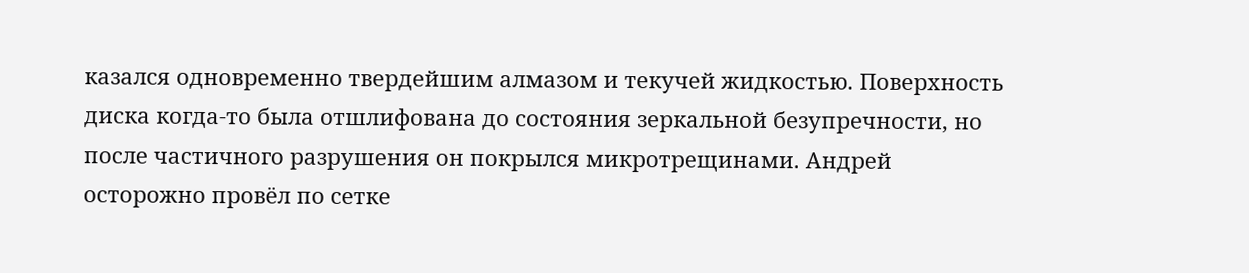казался одновременно твердейшим алмазом и текучей жидкостью. Поверхность диска когда-то была отшлифована до состояния зеркальной безупречности, но после частичного разрушения он покрылся микротрещинами. Андрей осторожно провёл по сетке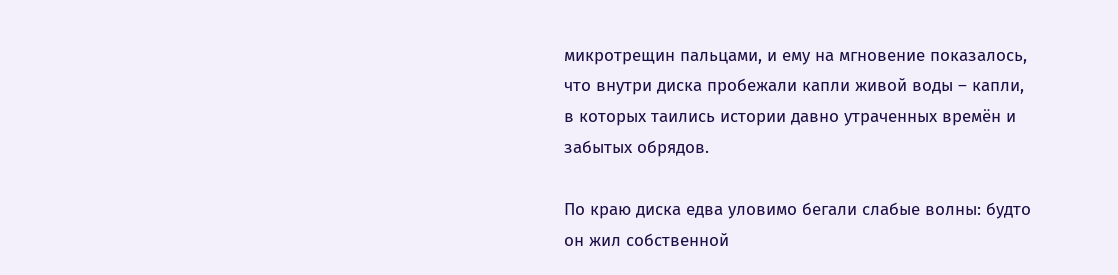микротрещин пальцами, и ему на мгновение показалось, что внутри диска пробежали капли живой воды – капли, в которых таились истории давно утраченных времён и забытых обрядов.

По краю диска едва уловимо бегали слабые волны: будто он жил собственной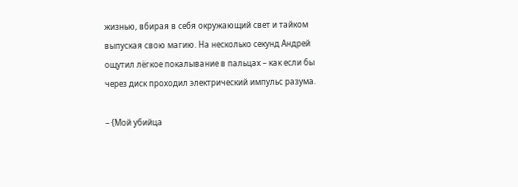жизнью, вбирая в себя окружающий свет и тайком выпуская свою магию. На несколько секунд Андрей ощутил лёгкое покалывание в пальцах – как если бы через диск проходил электрический импульс разума.

– {Мой убийца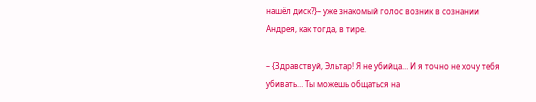нашёл диск?}– уже знакомый голос возник в сознании Андрея, как тогда, в тире.

– {Здравствуй, Эльтар! Я не убийца… И я точно не хочу тебя убивать… Ты можешь общаться на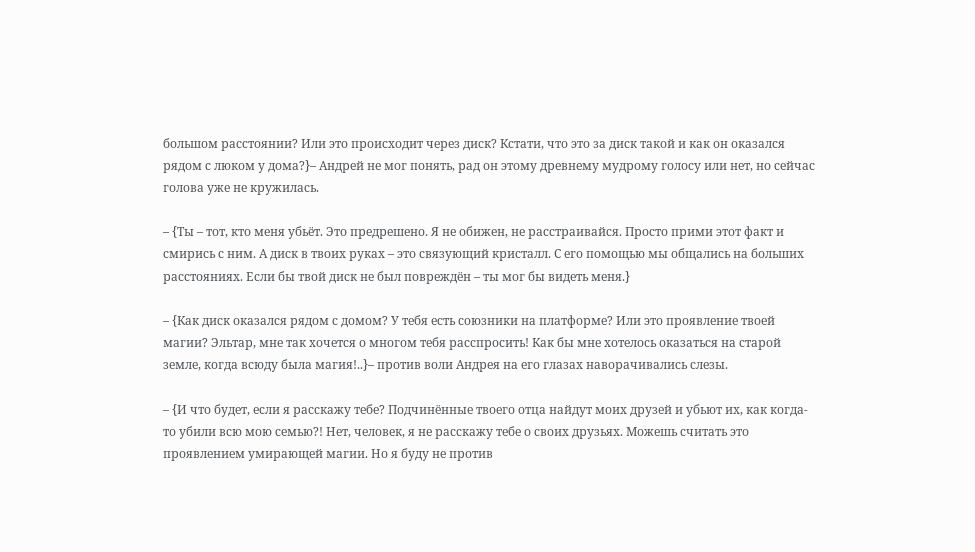большом расстоянии? Или это происходит через диск? Кстати, что это за диск такой и как он оказался рядом с люком у дома?}– Андрей не мог понять, рад он этому древнему мудрому голосу или нет, но сейчас голова уже не кружилась.

– {Ты – тот, кто меня убьёт. Это предрешено. Я не обижен, не расстраивайся. Просто прими этот факт и смирись с ним. А диск в твоих руках – это связующий кристалл. С его помощью мы общались на больших расстояниях. Если бы твой диск не был повреждён – ты мог бы видеть меня.}

– {Как диск оказался рядом с домом? У тебя есть союзники на платформе? Или это проявление твоей магии? Эльтар, мне так хочется о многом тебя расспросить! Как бы мне хотелось оказаться на старой земле, когда всюду была магия!..}– против воли Андрея на его глазах наворачивались слезы.

– {И что будет, если я расскажу тебе? Подчинённые твоего отца найдут моих друзей и убьют их, как когда-то убили всю мою семью?! Нет, человек, я не расскажу тебе о своих друзьях. Можешь считать это проявлением умирающей магии. Но я буду не против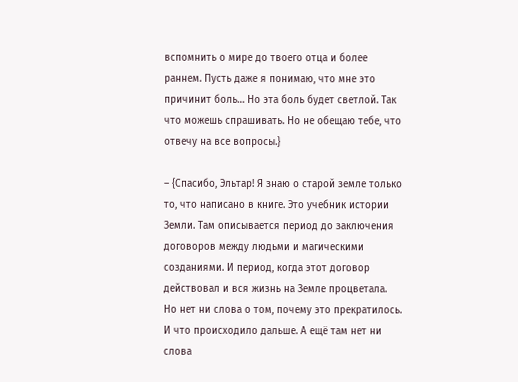вспомнить о мире до твоего отца и более раннем. Пусть даже я понимаю, что мне это причинит боль… Но эта боль будет светлой. Так что можешь спрашивать. Но не обещаю тебе, что отвечу на все вопросы.}

– {Спасибо, Эльтар! Я знаю о старой земле только то, что написано в книге. Это учебник истории Земли. Там описывается период до заключения договоров между людьми и магическими созданиями. И период, когда этот договор действовал и вся жизнь на Земле процветала. Но нет ни слова о том, почему это прекратилось. И что происходило дальше. А ещё там нет ни слова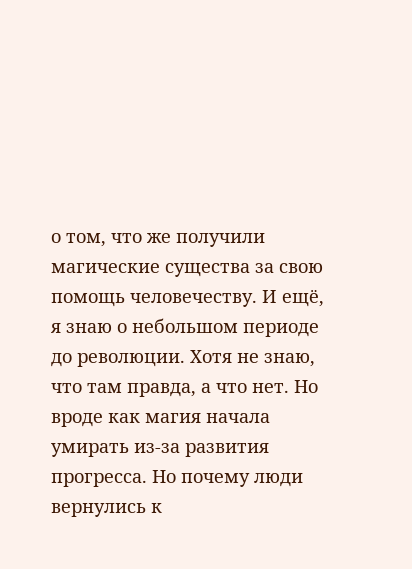о том, что же получили магические существа за свою помощь человечеству. И ещё, я знаю о небольшом периоде до революции. Хотя не знаю, что там правда, а что нет. Но вроде как магия начала умирать из-за развития прогресса. Но почему люди вернулись к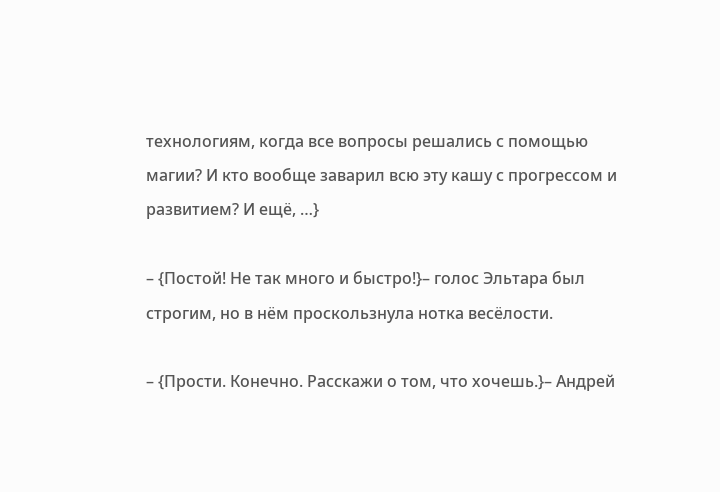технологиям, когда все вопросы решались с помощью магии? И кто вообще заварил всю эту кашу с прогрессом и развитием? И ещё, …}

– {Постой! Не так много и быстро!}– голос Эльтара был строгим, но в нём проскользнула нотка весёлости.

– {Прости. Конечно. Расскажи о том, что хочешь.}– Андрей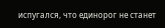испугался, что единорог не станет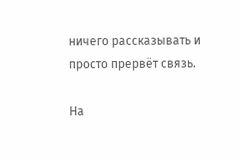ничего рассказывать и просто прервёт связь.

На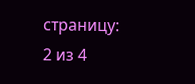страницу:
2 из 4